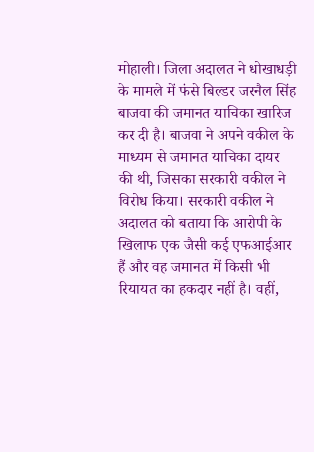मोहाली। जिला अदालत ने धोखाधड़ी के मामले में फंसे बिल्डर जरनैल सिंह बाजवा की जमानत याचिका खारिज कर दी है। बाजवा ने अपने वकील के माध्यम से जमानत याचिका दायर की थी, जिसका सरकारी वकील ने विरोध किया। सरकारी वकील ने अदालत को बताया कि आरोपी के खिलाफ एक जैसी कई एफआईआर हैं और वह जमानत में किसी भी रियायत का हकदार नहीं है। वहीं,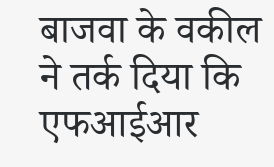बाजवा के वकील ने तर्क दिया कि एफआईआर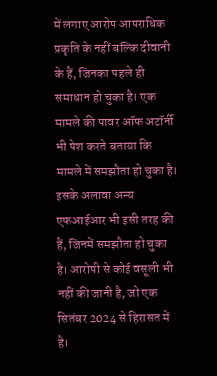में लगाए आरोप आपराधिक प्रकृति के नहीं बल्कि दीवानी के हैं, जिनका पहले ही समाधान हो चुका है। एक मामले की पावर ऑफ अटॉर्नी भी पेश करते बताया कि मामले में समझौता हो चुका है। इसके अलावा अन्य एफआईआर भी इसी तरह की हैं, जिनमें समझौता हो चुका है। आरोपी से कोई वसूली भी नहीं की जानी है, जो एक सितंबर 2024 से हिरासत में है।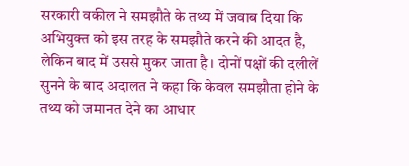सरकारी वकील ने समझौते के तथ्य में जवाब दिया कि अभियुक्त को इस तरह के समझौते करने की आदत है, लेकिन बाद में उससे मुकर जाता है। दोनों पक्षों की दलीलें सुनने के बाद अदालत ने कहा कि केवल समझौता होने के तथ्य को जमानत देने का आधार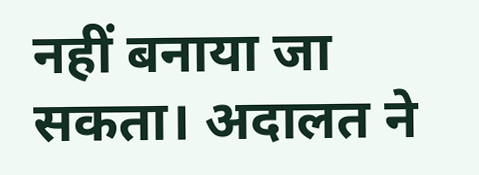नहीं बनाया जा सकता। अदालत ने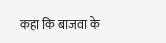कहा कि बाजवा के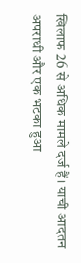खिलाफ 26 से अधिक मामले दर्ज हैं। याची आदतन अपराधी और एक भटका हुआ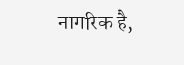नागरिक है,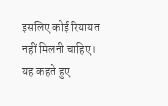इसलिए कोई रियायत नहीं मिलनी चाहिए। यह कहते हुए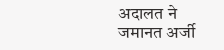अदालत ने जमानत अर्जी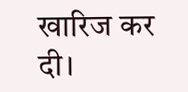खारिज कर दी।